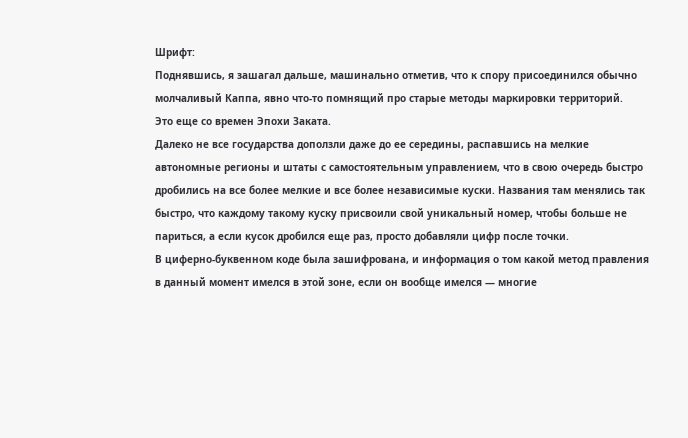Шрифт:
Поднявшись, я зашагал дальше, машинально отметив, что к спору присоединился обычно молчаливый Каппа, явно что-то помнящий про старые методы маркировки территорий.
Это еще со времен Эпохи Заката.
Далеко не все государства доползли даже до ее середины, распавшись на мелкие автономные регионы и штаты с самостоятельным управлением, что в свою очередь быстро дробились на все более мелкие и все более независимые куски. Названия там менялись так быстро, что каждому такому куску присвоили свой уникальный номер, чтобы больше не париться, а если кусок дробился еще раз, просто добавляли цифр после точки.
В циферно-буквенном коде была зашифрована, и информация о том какой метод правления в данный момент имелся в этой зоне, если он вообще имелся — многие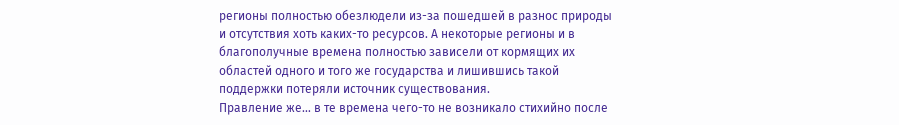регионы полностью обезлюдели из-за пошедшей в разнос природы и отсутствия хоть каких-то ресурсов. А некоторые регионы и в благополучные времена полностью зависели от кормящих их областей одного и того же государства и лишившись такой поддержки потеряли источник существования.
Правление же… в те времена чего-то не возникало стихийно после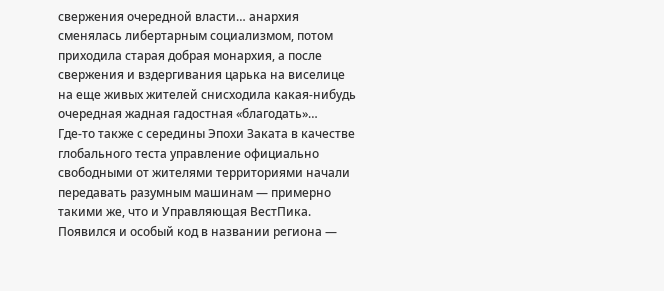свержения очередной власти… анархия сменялась либертарным социализмом, потом приходила старая добрая монархия, а после свержения и вздергивания царька на виселице на еще живых жителей снисходила какая-нибудь очередная жадная гадостная «благодать»…
Где-то также с середины Эпохи Заката в качестве глобального теста управление официально свободными от жителями территориями начали передавать разумным машинам — примерно такими же, что и Управляющая ВестПика. Появился и особый код в названии региона —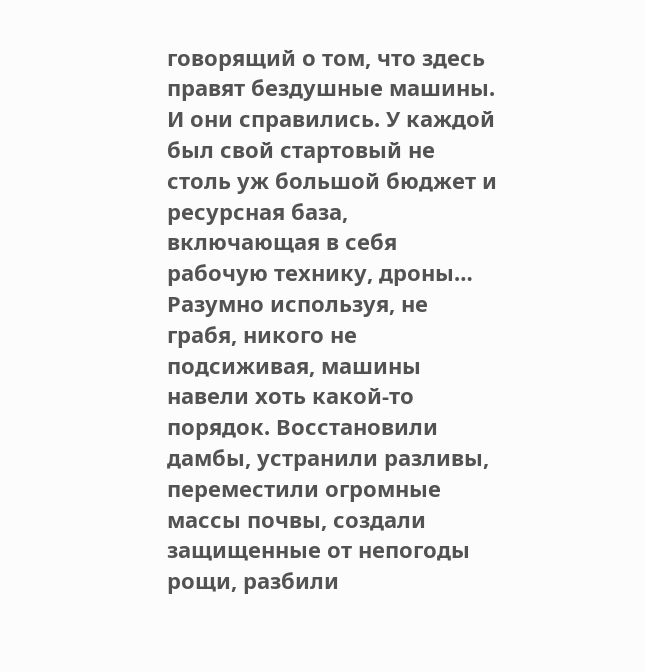говорящий о том, что здесь правят бездушные машины. И они справились. У каждой был свой стартовый не столь уж большой бюджет и ресурсная база, включающая в себя рабочую технику, дроны… Разумно используя, не грабя, никого не подсиживая, машины навели хоть какой-то порядок. Восстановили дамбы, устранили разливы, переместили огромные массы почвы, создали защищенные от непогоды рощи, разбили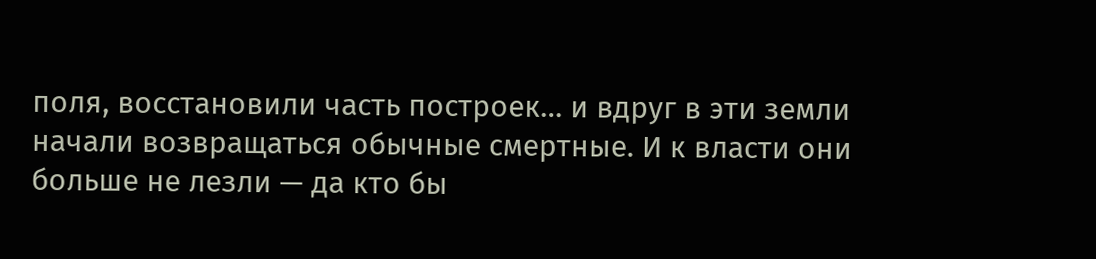поля, восстановили часть построек… и вдруг в эти земли начали возвращаться обычные смертные. И к власти они больше не лезли — да кто бы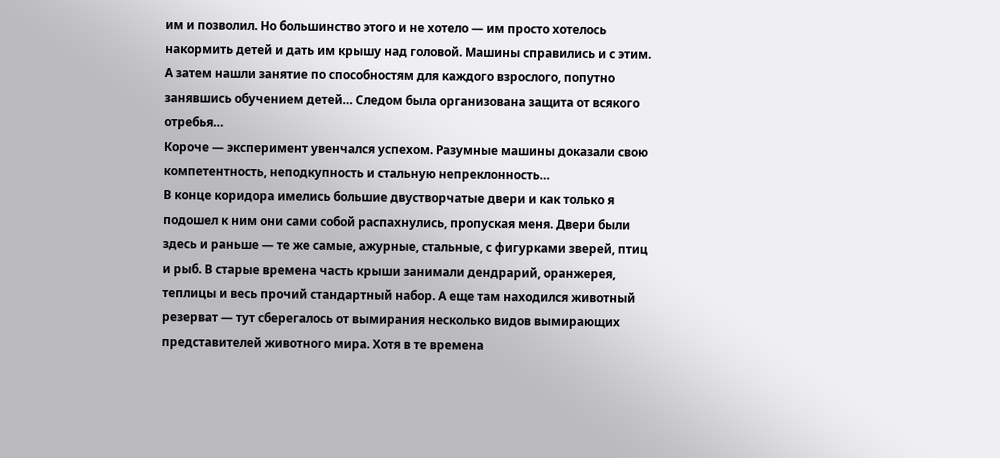им и позволил. Но большинство этого и не хотело — им просто хотелось накормить детей и дать им крышу над головой. Машины справились и с этим. А затем нашли занятие по способностям для каждого взрослого, попутно занявшись обучением детей… Следом была организована защита от всякого отребья…
Короче — эксперимент увенчался успехом. Разумные машины доказали свою компетентность, неподкупность и стальную непреклонность…
В конце коридора имелись большие двустворчатые двери и как только я подошел к ним они сами собой распахнулись, пропуская меня. Двери были здесь и раньше — те же самые, ажурные, стальные, с фигурками зверей, птиц и рыб. В старые времена часть крыши занимали дендрарий, оранжерея, теплицы и весь прочий стандартный набор. А еще там находился животный резерват — тут сберегалось от вымирания несколько видов вымирающих представителей животного мира. Хотя в те времена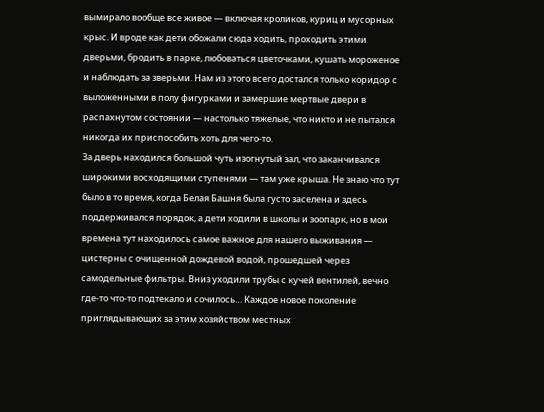вымирало вообще все живое — включая кроликов, куриц и мусорных крыс. И вроде как дети обожали сюда ходить, проходить этими дверьми, бродить в парке, любоваться цветочками, кушать мороженое и наблюдать за зверьми. Нам из этого всего достался только коридор с выложенными в полу фигурками и замершие мертвые двери в распахнутом состоянии — настолько тяжелые, что никто и не пытался никогда их приспособить хоть для чего-то.
За дверь находился большой чуть изогнутый зал, что заканчивался широкими восходящими ступенями — там уже крыша. Не знаю что тут было в то время, когда Белая Башня была густо заселена и здесь поддерживался порядок, а дети ходили в школы и зоопарк, но в мои времена тут находилось самое важное для нашего выживания — цистерны с очищенной дождевой водой, прошедшей через самодельные фильтры. Вниз уходили трубы с кучей вентилей, вечно где-то что-то подтекало и сочилось… Каждое новое поколение приглядывающих за этим хозяйством местных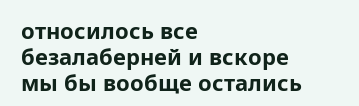относилось все безалаберней и вскоре мы бы вообще остались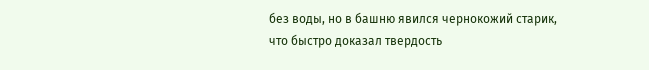без воды, но в башню явился чернокожий старик, что быстро доказал твердость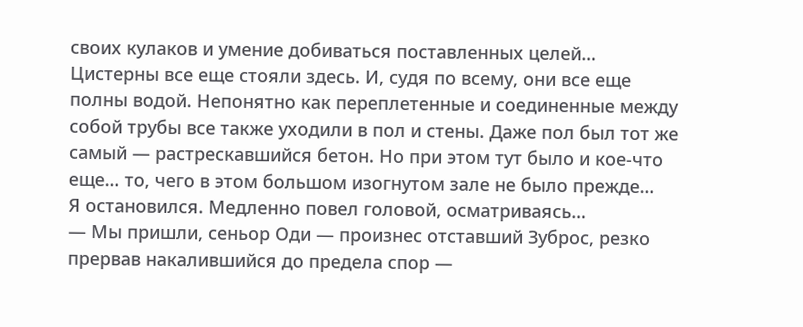своих кулаков и умение добиваться поставленных целей…
Цистерны все еще стояли здесь. И, судя по всему, они все еще полны водой. Непонятно как переплетенные и соединенные между собой трубы все также уходили в пол и стены. Даже пол был тот же самый — растрескавшийся бетон. Но при этом тут было и кое-что еще… то, чего в этом большом изогнутом зале не было прежде…
Я остановился. Медленно повел головой, осматриваясь…
— Мы пришли, сеньор Оди — произнес отставший Зуброс, резко прервав накалившийся до предела спор —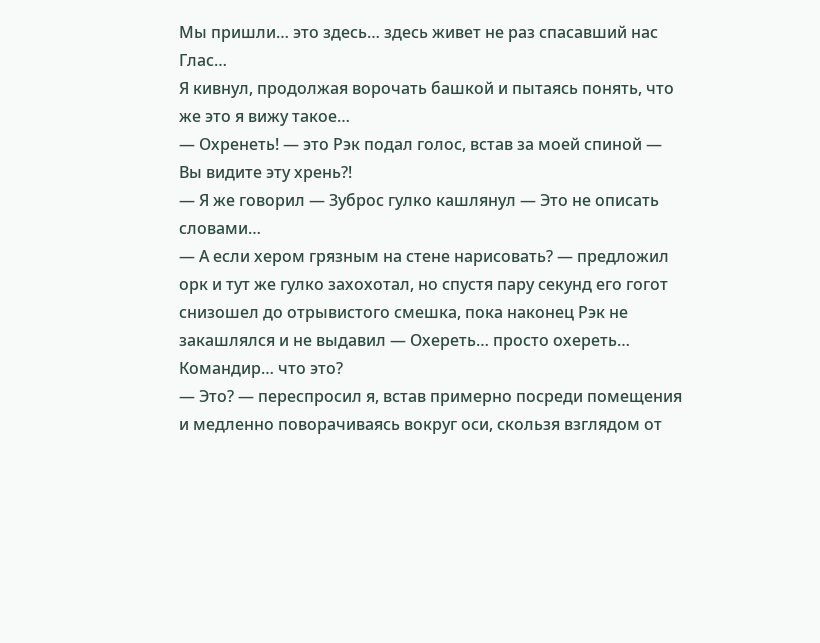Мы пришли… это здесь… здесь живет не раз спасавший нас Глас…
Я кивнул, продолжая ворочать башкой и пытаясь понять, что же это я вижу такое…
— Охренеть! — это Рэк подал голос, встав за моей спиной — Вы видите эту хрень?!
— Я же говорил — Зуброс гулко кашлянул — Это не описать словами…
— А если хером грязным на стене нарисовать? — предложил орк и тут же гулко захохотал, но спустя пару секунд его гогот снизошел до отрывистого смешка, пока наконец Рэк не закашлялся и не выдавил — Охереть… просто охереть… Командир… что это?
— Это? — переспросил я, встав примерно посреди помещения и медленно поворачиваясь вокруг оси, скользя взглядом от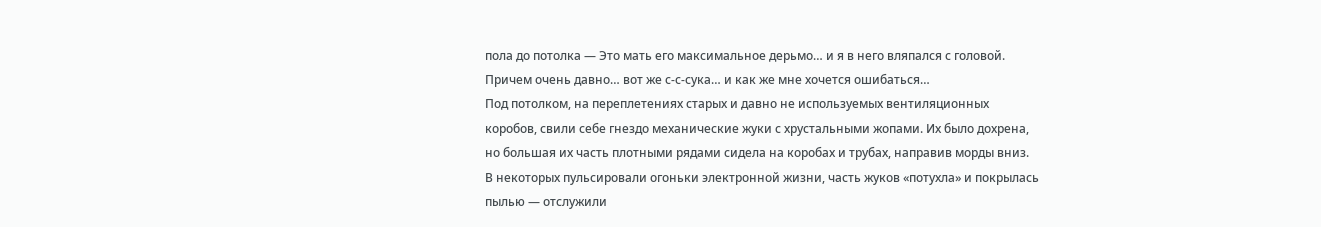пола до потолка — Это мать его максимальное дерьмо… и я в него вляпался с головой. Причем очень давно… вот же с-с-сука… и как же мне хочется ошибаться…
Под потолком, на переплетениях старых и давно не используемых вентиляционных коробов, свили себе гнездо механические жуки с хрустальными жопами. Их было дохрена, но большая их часть плотными рядами сидела на коробах и трубах, направив морды вниз. В некоторых пульсировали огоньки электронной жизни, часть жуков «потухла» и покрылась пылью — отслужили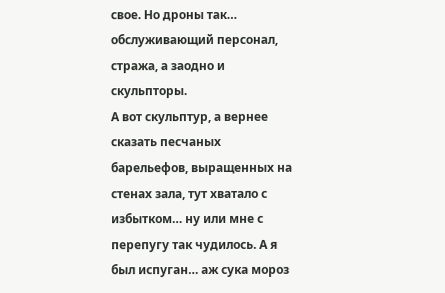свое. Но дроны так… обслуживающий персонал, стража, а заодно и скульпторы.
А вот скульптур, а вернее сказать песчаных барельефов, выращенных на стенах зала, тут хватало с избытком… ну или мне с перепугу так чудилось. А я был испуган… аж сука мороз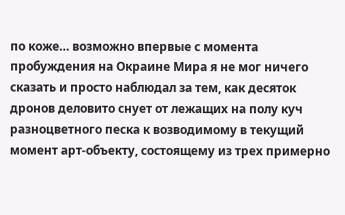по коже… возможно впервые с момента пробуждения на Окраине Мира я не мог ничего сказать и просто наблюдал за тем, как десяток дронов деловито снует от лежащих на полу куч разноцветного песка к возводимому в текущий момент арт-объекту, состоящему из трех примерно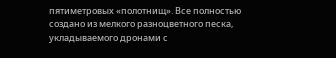пятиметровых «полотнищ». Все полностью создано из мелкого разноцветного песка, укладываемого дронами с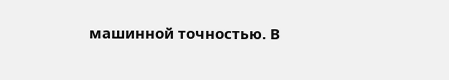машинной точностью. В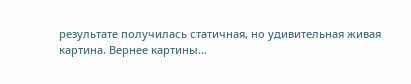результате получилась статичная, но удивительная живая картина. Вернее картины…